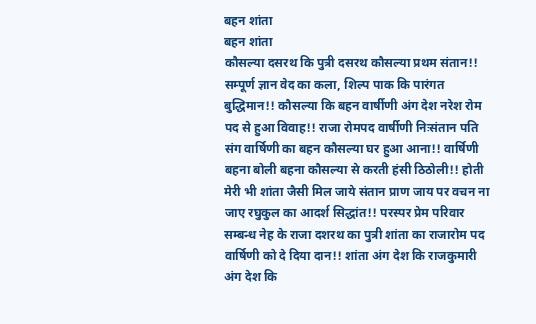बहन शांता
बहन शांता
कौसल्या दसरथ कि पुत्री दसरथ कौसल्या प्रथम संतान!! सम्पूर्ण ज्ञान वेद का कला, शिल्प पाक कि पारंगत बुद्धिमान!! कौसल्या कि बहन वार्षीणी अंग देश नरेश रोम पद से हुआ विवाह!! राजा रोमपद वार्षीणी निःसंतान पति संग वार्षिणी का बहन कौसल्या घर हुआ आना!! वार्षिणी बहना बोली बहना कौसल्या से करती हंसी ठिठोली!! होती मेरी भी शांता जैसी मिल जाये संतान प्राण जाय पर वचन ना जाए रघुकुल का आदर्श सिद्धांत!! परस्पर प्रेम परिवार सम्बन्ध नेह के राजा दशरथ का पुत्री शांता का राजारोम पद वार्षिणी को दे दिया दान!! शांता अंग देश कि राजकुमारी अंग देश कि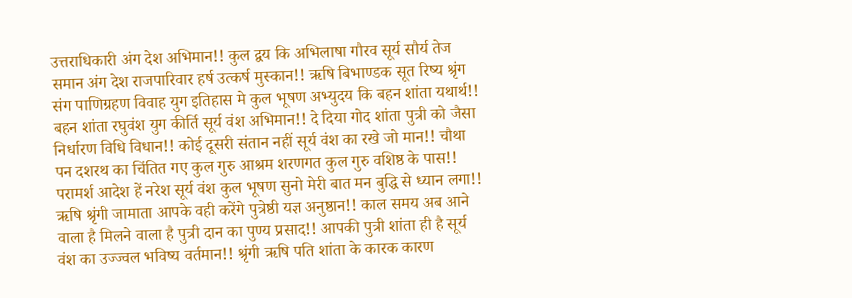उत्तराधिकारी अंग देश अभिमान!! कुल द्वय कि अभिलाषा गौरव सूर्य सौर्य तेज समान अंग देश राजपारिवार हर्ष उत्कर्ष मुस्कान!! ऋषि बिभाण्डक सूत रिष्य श्रृंग संग पाणिग्रहण विवाह युग इतिहास मे कुल भूषण अभ्युदय कि बहन शांता यथार्थ!! बहन शांता रघुवंश युग कीर्ति सूर्य वंश अभिमान!! दे दिया गोद शांता पुत्री को जैसा निर्धारण विधि विधान!! कोई दूसरी संतान नहीं सूर्य वंश का रखे जो मान!! चौथा पन दशरथ का चिंतित गए कुल गुरु आश्रम शरणगत कुल गुरु वशिष्ठ के पास!! परामर्श आदेश हें नरेश सूर्य वंश कुल भूषण सुनो मेरी बात मन बुद्धि से ध्यान लगा!! ऋषि श्रृंगी जामाता आपके वही करेंगे पुत्रेष्ठी यज्ञ अनुष्ठान!! काल समय अब आने वाला है मिलने वाला है पुत्री दान का पुण्य प्रसाद!! आपकी पुत्री शांता ही है सूर्य वंश का उज्ज्वल भविष्य वर्तमान!! श्रृंगी ऋषि पति शांता के कारक कारण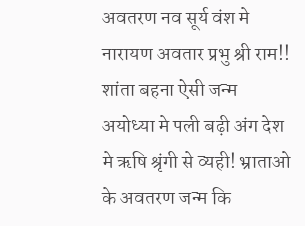अवतरण नव सूर्य वंश मे नारायण अवतार प्रभु श्री राम!! शांता बहना ऐसी जन्म अयोध्या मे पली बढ़ी अंग देश मे ऋषि श्रृंगी से व्यही! भ्राताओ के अवतरण जन्म कि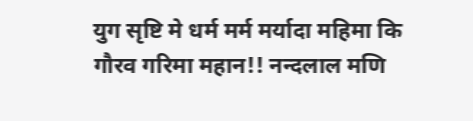युग सृष्टि मे धर्म मर्म मर्यादा महिमा कि गौरव गरिमा महान!! नन्दलाल मणि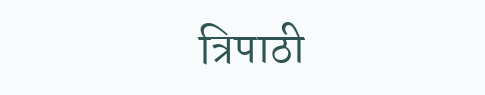त्रिपाठी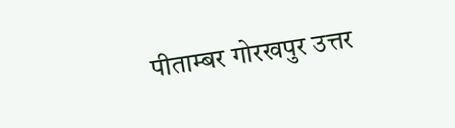पीताम्बर गोरखपुर उत्तर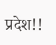प्रदेश!!